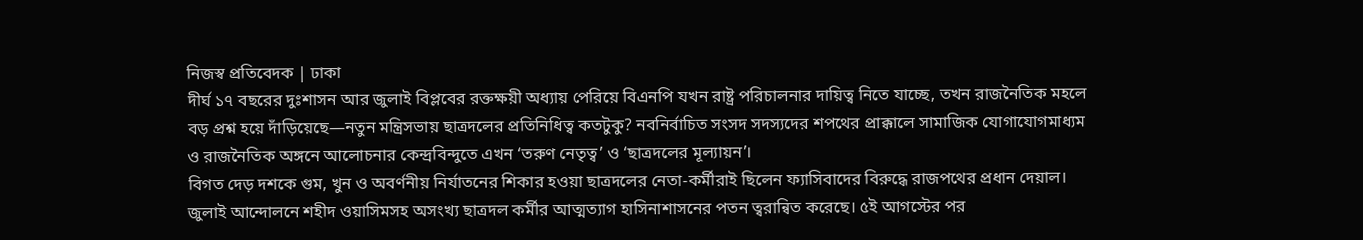নিজস্ব প্রতিবেদক | ঢাকা
দীর্ঘ ১৭ বছরের দুঃশাসন আর জুলাই বিপ্লবের রক্তক্ষয়ী অধ্যায় পেরিয়ে বিএনপি যখন রাষ্ট্র পরিচালনার দায়িত্ব নিতে যাচ্ছে, তখন রাজনৈতিক মহলে বড় প্রশ্ন হয়ে দাঁড়িয়েছে—নতুন মন্ত্রিসভায় ছাত্রদলের প্রতিনিধিত্ব কতটুকু? নবনির্বাচিত সংসদ সদস্যদের শপথের প্রাক্কালে সামাজিক যোগাযোগমাধ্যম ও রাজনৈতিক অঙ্গনে আলোচনার কেন্দ্রবিন্দুতে এখন ‘তরুণ নেতৃত্ব’ ও ‘ছাত্রদলের মূল্যায়ন’।
বিগত দেড় দশকে গুম, খুন ও অবর্ণনীয় নির্যাতনের শিকার হওয়া ছাত্রদলের নেতা-কর্মীরাই ছিলেন ফ্যাসিবাদের বিরুদ্ধে রাজপথের প্রধান দেয়াল। জুলাই আন্দোলনে শহীদ ওয়াসিমসহ অসংখ্য ছাত্রদল কর্মীর আত্মত্যাগ হাসিনাশাসনের পতন ত্বরান্বিত করেছে। ৫ই আগস্টের পর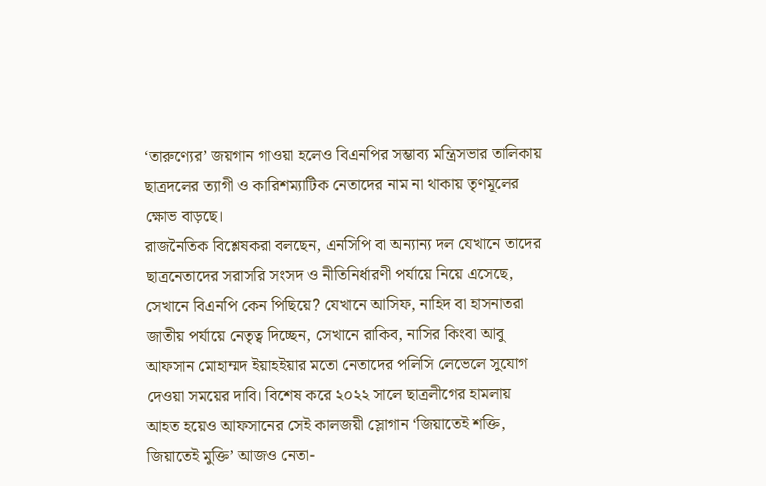‘তারুণ্যের’ জয়গান গাওয়া হলেও বিএনপির সম্ভাব্য মন্ত্রিসভার তালিকায় ছাত্রদলের ত্যাগী ও কারিশম্যাটিক নেতাদের নাম না থাকায় তৃণমূলের ক্ষোভ বাড়ছে।
রাজনৈতিক বিশ্লেষকরা বলছেন, এনসিপি বা অন্যান্য দল যেখানে তাদের ছাত্রনেতাদের সরাসরি সংসদ ও নীতিনির্ধারণী পর্যায়ে নিয়ে এসেছে, সেখানে বিএনপি কেন পিছিয়ে? যেখানে আসিফ, নাহিদ বা হাসনাতরা জাতীয় পর্যায়ে নেতৃত্ব দিচ্ছেন, সেখানে রাকিব, নাসির কিংবা আবু আফসান মোহাম্মদ ইয়াহইয়ার মতো নেতাদের পলিসি লেভেলে সুযোগ দেওয়া সময়ের দাবি। বিশেষ করে ২০২২ সালে ছাত্রলীগের হামলায় আহত হয়েও আফসানের সেই কালজয়ী স্লোগান ‘জিয়াতেই শক্তি, জিয়াতেই মুক্তি’ আজও নেতা-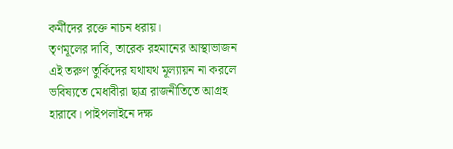কর্মীদের রক্তে নাচন ধরায়।
তৃণমূলের দাবি, তারেক রহমানের আস্থাভাজন এই তরুণ তুর্কিদের যথাযথ মূল্যায়ন না করলে ভবিষ্যতে মেধাবীরা ছাত্র রাজনীতিতে আগ্রহ হারাবে। পাইপলাইনে দক্ষ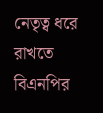নেতৃত্ব ধরে রাখতে বিএনপির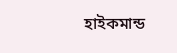হাইকমান্ড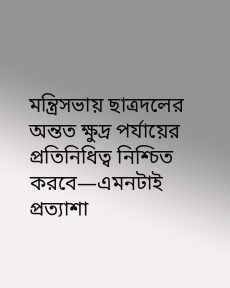মন্ত্রিসভায় ছাত্রদলের অন্তত ক্ষুদ্র পর্যায়ের প্রতিনিধিত্ব নিশ্চিত করবে—এমনটাই প্রত্যাশা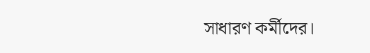সাধারণ কর্মীদের।